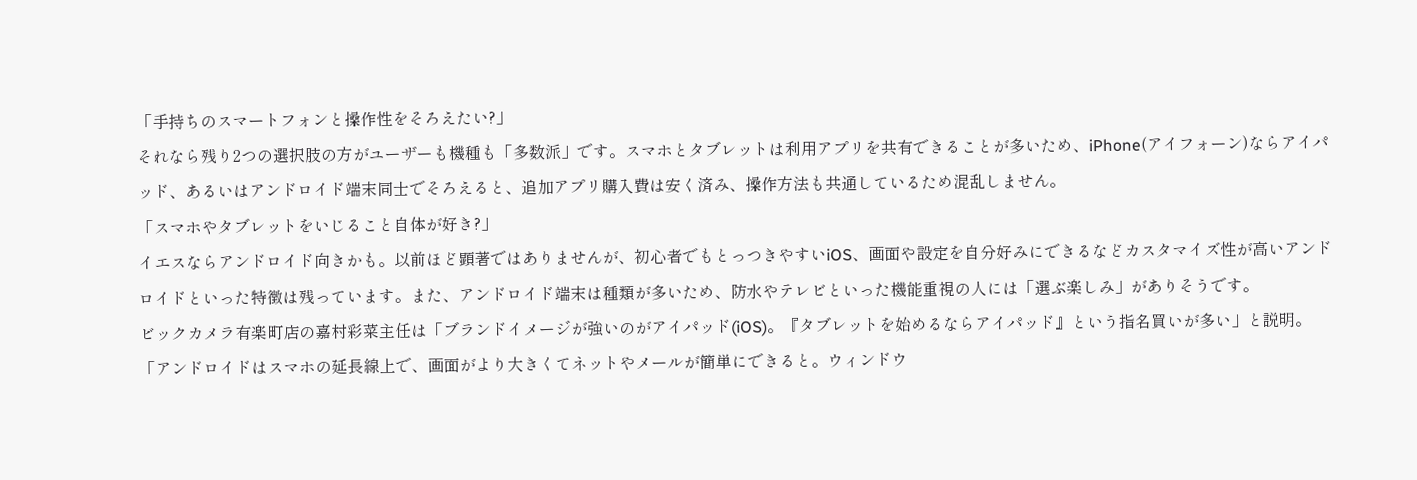「手持ちのスマートフォンと操作性をそろえたい?」
それなら残り2つの選択肢の方がユーザーも機種も「多数派」です。スマホとタブレットは利用アプリを共有できることが多いため、iPhone(アイフォーン)ならアイパッド、あるいはアンドロイド端末同士でそろえると、追加アプリ購入費は安く済み、操作方法も共通しているため混乱しません。
「スマホやタブレットをいじること自体が好き?」
イエスならアンドロイド向きかも。以前ほど顕著ではありませんが、初心者でもとっつきやすいiOS、画面や設定を自分好みにできるなどカスタマイズ性が高いアンドロイドといった特徴は残っています。また、アンドロイド端末は種類が多いため、防水やテレビといった機能重視の人には「選ぶ楽しみ」がありそうです。
ビックカメラ有楽町店の嘉村彩菜主任は「ブランドイメージが強いのがアイパッド(iOS)。『タブレットを始めるならアイパッド』という指名買いが多い」と説明。「アンドロイドはスマホの延長線上で、画面がより大きくてネットやメールが簡単にできると。ウィンドウ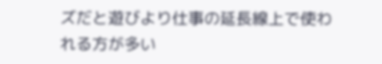ズだと遊びより仕事の延長線上で使われる方が多い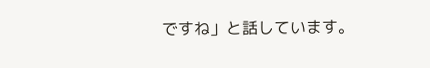ですね」と話しています。